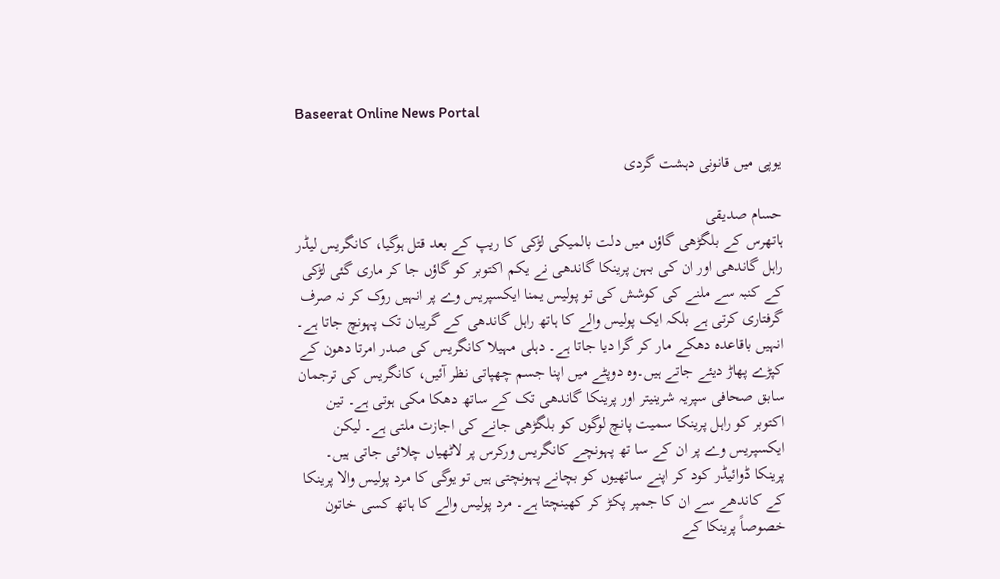Baseerat Online News Portal

یوپی میں قانونی دہشت گردی

حسام صدیقی
ہاتھرس کے بلگڑھی گاؤں میں دلت بالمیکی لڑکی کا ریپ کے بعد قتل ہوگیا، کانگریس لیڈر راہل گاندھی اور ان کی بہن پرینکا گاندھی نے یکم اکتوبر کو گاؤں جا کر ماری گئی لڑکی کے کنبہ سے ملنے کی کوشش کی تو پولیس یمنا ایکسپریس وے پر انہیں روک کر نہ صرف گرفتاری کرتی ہے بلکہ ایک پولیس والے کا ہاتھ راہل گاندھی کے گریبان تک پہونچ جاتا ہے۔ انہیں باقاعدہ دھکے مار کر گرا دیا جاتا ہے۔ دہلی مہیلا کانگریس کی صدر امرتا دھون کے کپڑے پھاڑ دیئے جاتے ہیں۔وہ دوپٹے میں اپنا جسم چھپاتی نظر آئیں، کانگریس کی ترجمان سابق صحافی سپریہ شرینیتر اور پرینکا گاندھی تک کے ساتھ دھکا مکی ہوتی ہے۔ تین اکتوبر کو راہل پرینکا سمیت پانچ لوگوں کو بلگڑھی جانے کی اجازت ملتی ہے۔ لیکن ایکسپریس وے پر ان کے سا تھ پہونچے کانگریس ورکرس پر لاٹھیاں چلائی جاتی ہیں۔ پرینکا ڈوائیڈر کود کر اپنے ساتھیوں کو بچانے پہونچتی ہیں تو یوگی کا مرد پولیس والا پرینکا کے کاندھے سے ان کا جمپر پکڑ کر کھینچتا ہے۔ مرد پولیس والے کا ہاتھ کسی خاتون خصوصاً پرینکا کے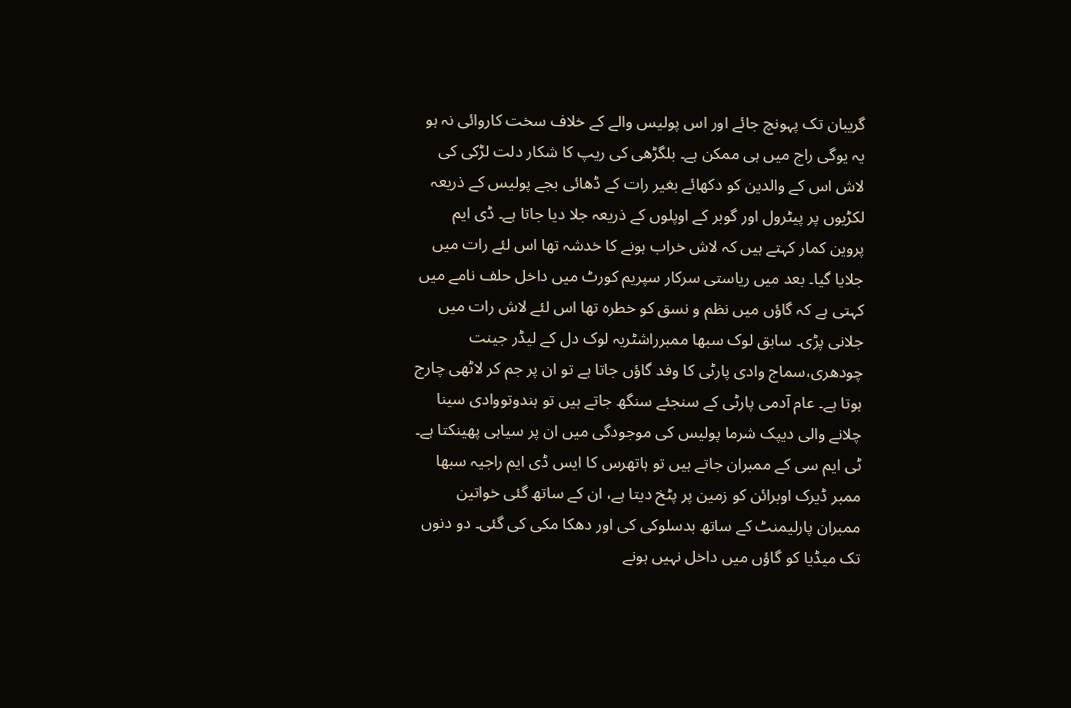گریبان تک پہونچ جائے اور اس پولیس والے کے خلاف سخت کاروائی نہ ہو یہ یوگی راج میں ہی ممکن ہے۔ بلگڑھی کی ریپ کا شکار دلت لڑکی کی لاش اس کے والدین کو دکھائے بغیر رات کے ڈھائی بجے پولیس کے ذریعہ لکڑیوں پر پیٹرول اور گوبر کے اوپلوں کے ذریعہ جلا دیا جاتا ہے۔ ڈی ایم پروین کمار کہتے ہیں کہ لاش خراب ہونے کا خدشہ تھا اس لئے رات میں جلایا گیا۔ بعد میں ریاستی سرکار سپریم کورٹ میں داخل حلف نامے میں کہتی ہے کہ گاؤں میں نظم و نسق کو خطرہ تھا اس لئے لاش رات میں جلانی پڑی۔ سابق لوک سبھا ممبرراشٹریہ لوک دل کے لیڈر جینت چودھری،سماج وادی پارٹی کا وفد گاؤں جاتا ہے تو ان پر جم کر لاٹھی چارج ہوتا ہے۔ عام آدمی پارٹی کے سنجئے سنگھ جاتے ہیں تو ہندوتووادی سینا چلانے والی دیپک شرما پولیس کی موجودگی میں ان پر سیاہی پھینکتا ہے۔ ٹی ایم سی کے ممبران جاتے ہیں تو ہاتھرس کا ایس ڈی ایم راجیہ سبھا ممبر ڈیرک اوبرائن کو زمین پر پٹخ دیتا ہے، ان کے ساتھ گئی خواتین ممبران پارلیمنٹ کے ساتھ بدسلوکی کی اور دھکا مکی کی گئی۔ دو دنوں تک میڈیا کو گاؤں میں داخل نہیں ہونے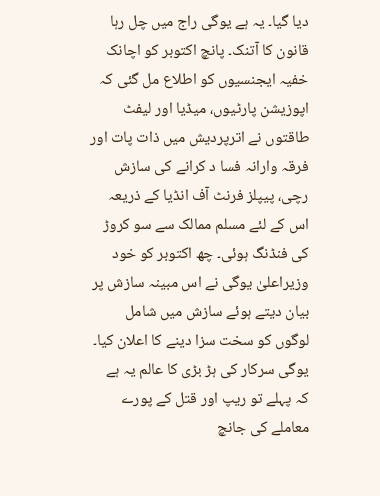دیا گیا۔ یہ ہے یوگی راج میں چل رہا قانون کا آتنک۔ پانچ اکتوبر کو اچانک خفیہ ایجنسیوں کو اطلاع مل گئی کہ اپوزیشن پارٹیوں، میڈیا اور لیفٹ طاقتوں نے اترپردیش میں ذات پات اور فرقہ وارانہ فسا د کرانے کی سازش رچی، پیپلز فرنٹ آف انڈیا کے ذریعہ اس کے لئے مسلم ممالک سے سو کروڑ کی فنڈنگ ہوئی۔ چھ اکتوبر کو خود وزیراعلیٰ یوگی نے اس مبینہ سازش پر بیان دیتے ہوئے سازش میں شامل لوگوں کو سخت سزا دینے کا اعلان کیا۔
یوگی سرکار کی ہڑ بڑی کا عالم یہ ہے کہ پہلے تو ریپ اور قتل کے پورے معاملے کی جانچ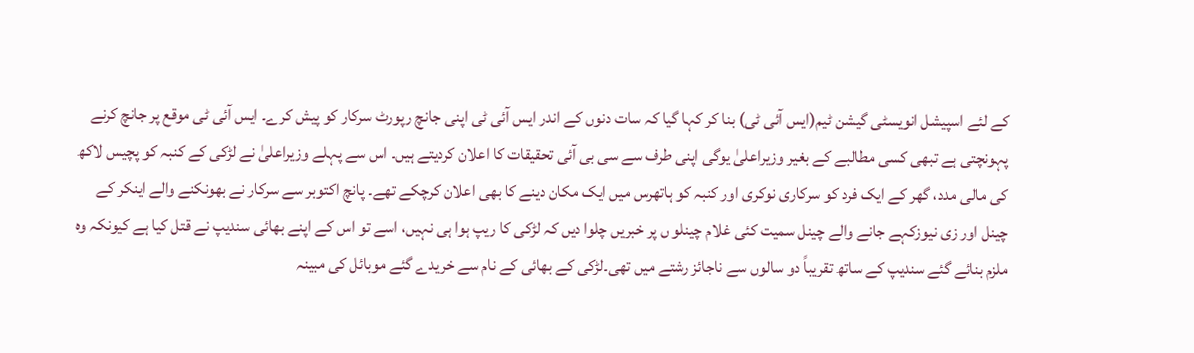کے لئے اسپیشل انویسٹی گیشن ٹیم(ایس آئی ٹی) بنا کر کہا گیا کہ سات دنوں کے اندر ایس آئی ٹی اپنی جانچ رپورٹ سرکار کو پیش کرے۔ ایس آئی ٹی موقع پر جانچ کرنے پہونچتی ہے تبھی کسی مطالبے کے بغیر وزیراعلیٰ یوگی اپنی طرف سے سی بی آئی تحقیقات کا اعلان کردیتے ہیں۔ اس سے پہلے وزیراعلیٰ نے لڑکی کے کنبہ کو پچیس لاکھ کی مالی مدد، گھر کے ایک فرد کو سرکاری نوکری اور کنبہ کو ہاتھرس میں ایک مکان دینے کا بھی اعلان کرچکے تھے۔ پانچ اکتوبر سے سرکار نے بھونکنے والے اینکر کے چینل اور زی نیوزکہے جانے والے چینل سمیت کئی غلام چینلو ں پر خبریں چلوا دیں کہ لڑکی کا ریپ ہوا ہی نہیں، اسے تو اس کے اپنے بھائی سندیپ نے قتل کیا ہے کیونکہ وہ ملزم بنائے گئے سندیپ کے ساتھ تقریباً دو سالوں سے ناجائز رشتے میں تھی۔لڑکی کے بھائی کے نام سے خریدے گئے موبائل کی مبینہ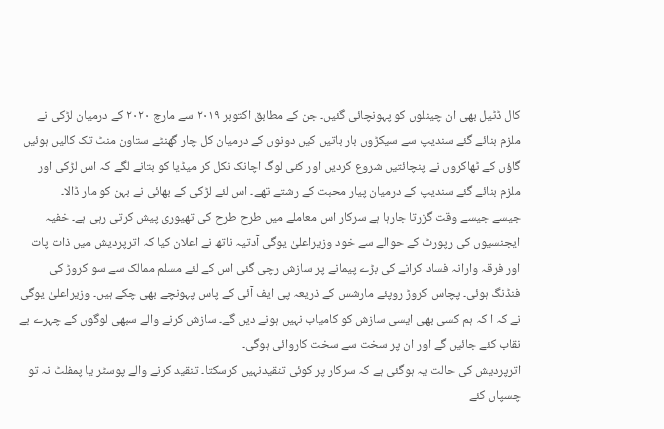کال ڈٹیل بھی ان چینلوں کو پہونچائی گئیں۔ جن کے مطابق اکتوبر ۲۰۱۹ سے مارچ ۲۰۲۰ کے درمیان لڑکی نے ملزم بنائے گئے سندیپ سے سیکڑوں بار باتیں کیں دونوں کے درمیان کل چار گھنٹے ستاون منٹ تک کالیں ہوئیں گاؤں کے ٹھاکروں نے پنچائتیں شروع کردیں اور کئی لوگ اچانک نکل کر میڈیا کو بتانے لگے کہ اس لڑکی اور ملزم بنائے گئے سندیپ کے درمیان پیار محبت کے رشتے تھے۔ اس لئے لڑکی کے بھائی نے بہن کو مار ڈالا۔
جیسے جیسے وقت گزرتا جارہا ہے سرکار اس معاملے میں طرح طرح کی تھیوری پیش کرتی رہی ہے۔ خفیہ ایجنسیوں کی رپورٹ کے حوالے سے خود وزیراعلیٰ یوگی آدتیہ ناتھ نے اعلان کیا کہ اترپردیش میں ذات پات اور فرقہ وارانہ فساد کرانے کی بڑے پیمانے پر سازش رچی گئی اس کے لئے مسلم ممالک سے سو کروڑ کی فنڈنگ ہوئی۔ پچاس کروڑ روپئے مارشس کے ذریعہ پی ایف آئی کے پاس پہونچے بھی چکے ہیں۔ وزیراعلیٰ یوگی نے کہ ا کہ ہم کسی بھی ایسی سازش کو کامیاب نہیں ہونے دیں گے۔ سازش کرنے والے سبھی لوگوں کے چہرے بے نقاب کئے جائیں گے اور ان پر سخت سے سخت کاروائی ہوگی۔
اترپردیش کی حالت یہ ہوگئی ہے کہ سرکار پر کوئی تنقیدنہیں کرسکتا۔ تنقید کرنے والے پوسٹر یا پمفلٹ نہ تو چسپاں کئے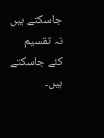جاسکتے ہیں نہ تقسیم کئے جاسکتے ہیں۔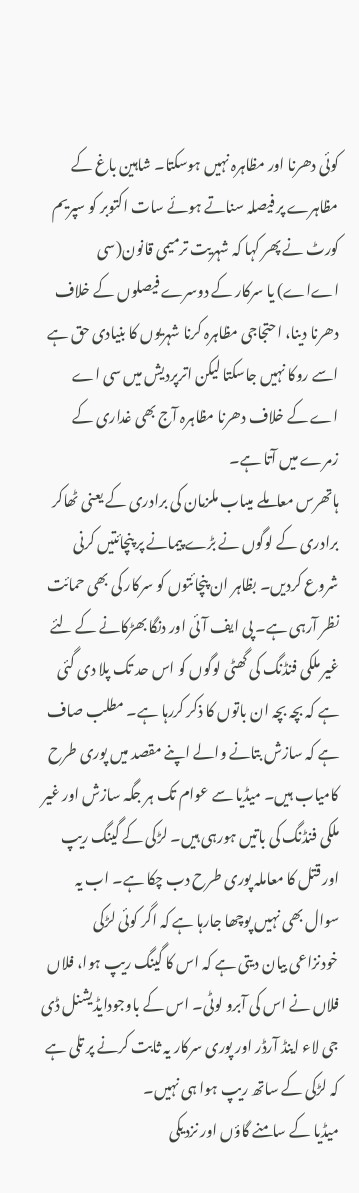کوئی دھرنا اور مظاہرہ نہیں ہوسکتا۔ شاہین باغ کے مظاہرے پر فیصلہ سناتے ہوئے سات اکتوبر کو سپریم کورٹ نے پھر کہا کہ شہریت ترمیمی قانون(سی اےاے) یا سرکار کے دوسرے فیصلوں کے خلاف دھرنا دینا، احتجاجی مظاہرہ کرنا شہریوں کا بنیادی حق ہے اسے روکا نہیں جاسکتا لیکن اترپردیش میں سی اے اے کے خلاف دھرنا مظاہرہ آج بھی غداری کے زمرے میں آتا ہے۔
ہاتھرس معاملے میںاب ملزمان کی برادری کے یعنی ٹھاکر برادری کے لوگوں نے بڑے پیمانے پر پنچائتیں کرنی شروع کردیں۔ بظاہر ان پنچائتوں کو سرکار کی بھی حمائت نظر آرہی ہے۔ پی ایف آئی اور دنگا بھڑکانے کے لئے غیر ملکی فنڈنگ کی گھٹی لوگوں کو اس حد تک پلا دی گئی ہے کہ بچہ بچہ ان باتوں کا ذکر کررہا ہے۔ مطلب صاف ہے کہ سازش بتانے والے اپنے مقصد میں پوری طرح کامیاب ہیں۔ میڈیا سے عوام تک ہر جگہ سازش اور غیر ملکی فنڈنگ کی باتیں ہورہی ہیں۔ لڑکی کے گینگ ریپ اور قتل کا معاملہ پوری طرح دب چکا ہے۔ اب یہ سوال بھی نہیں پوچھا جارہا ہے کہ اگر کوئی لڑکی خودنزاعی بیان دیتی ہے کہ اس کا گینگ ریپ ہوا، فلاں فلاں نے اس کی آبرو لوٹی۔ اس کے باوجودایڈیشنل ڈی جی لاء اینڈ آرڈر اور پوری سرکار یہ ثابت کرنے پر تلی ہے کہ لڑکی کے ساتھ ریپ ہوا ہی نہیں۔
میڈیا کے سامنے گاؤں اور نزدیکی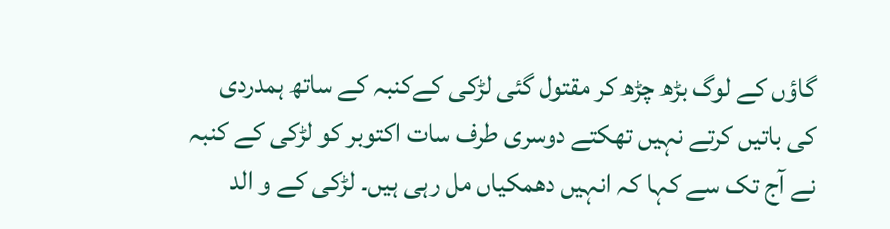گاؤں کے لوگ بڑھ چڑھ کر مقتول گئی لڑکی کےکنبہ کے ساتھ ہمدردی کی باتیں کرتے نہیں تھکتے دوسری طرف سات اکتوبر کو لڑکی کے کنبہ نے آج تک سے کہا کہ انہیں دھمکیاں مل رہی ہیں۔ لڑکی کے و الد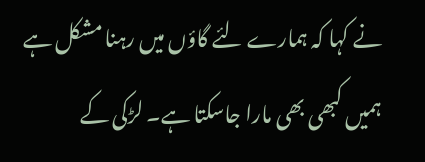نے کہا کہ ہمارے لئے گاؤں میں رہنا مشکل ہے ہمیں کبھی بھی مارا جاسکتا ہے۔ لڑکی کے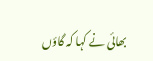بھائی نے کہا کہ گاؤں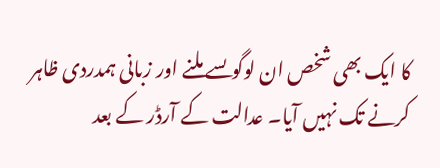کا ایک بھی شخص ان لوگوںسے ملنے اور زبانی ہمدردی ظاہر کرنے تک نہیں آیا۔ عدالت کے آرڈر کے بعد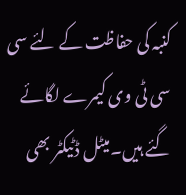کنبہ کی حفاظت کے لئے سی سی ٹی وی کیمرے لگائے گئے ہیں۔میٹل ڈٹیکٹر بھی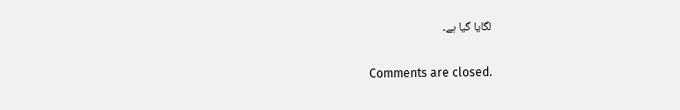لگایا گیا ہے۔

Comments are closed.